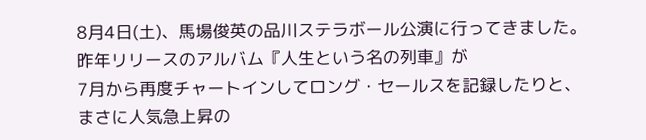8月4日(土)、馬場俊英の品川ステラボール公演に行ってきました。
昨年リリースのアルバム『人生という名の列車』が
7月から再度チャートインしてロング・セールスを記録したりと、
まさに人気急上昇の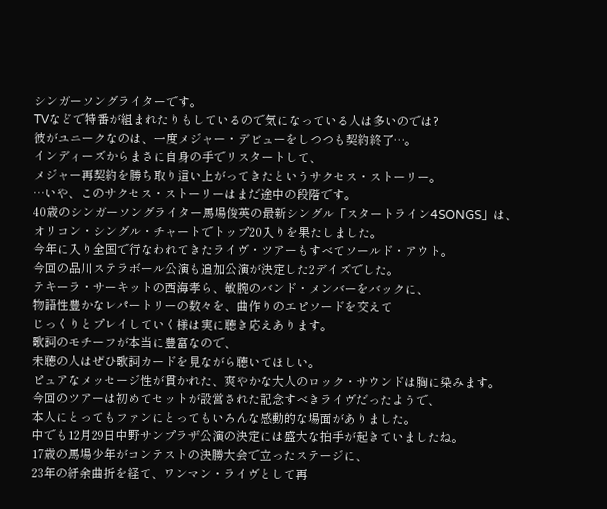シンガーソングライターです。
TVなどで特番が組まれたりもしているので気になっている人は多いのでは?
彼がユニークなのは、一度メジャー・デビューをしつつも契約終了…。
インディーズからまさに自身の手でリスタートして、
メジャー再契約を勝ち取り這い上がってきたというサクセス・ストーリー。
…いや、このサクセス・ストーリーはまだ途中の段階です。
40歳のシンガーソングライター馬場俊英の最新シングル「スタートライン4SONGS」は、
オリコン・シングル・チャートでトップ20入りを果たしました。
今年に入り全国で行なわれてきたライヴ・ツアーもすべてソールド・アウト。
今回の品川ステラボール公演も追加公演が決定した2デイズでした。
テキーラ・サーキットの西海孝ら、敏腕のバンド・メンバーをバックに、
物語性豊かなレパートリーの数々を、曲作りのエピソードを交えて
じっくりとプレイしていく様は実に聴き応えあります。
歌詞のモチーフが本当に豊富なので、
未聴の人はぜひ歌詞カードを見ながら聴いてほしい。
ピュアなメッセージ性が貫かれた、爽やかな大人のロック・サウンドは胸に染みます。
今回のツアーは初めてセットが設営された記念すべきライヴだったようで、
本人にとってもファンにとってもいろんな感動的な場面がありました。
中でも12月29日中野サンプラザ公演の決定には盛大な拍手が起きていましたね。
17歳の馬場少年がコンテストの決勝大会で立ったステージに、
23年の紆余曲折を経て、ワンマン・ライヴとして再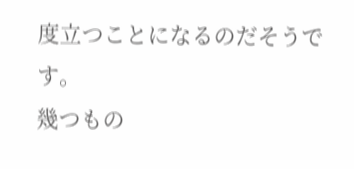度立つことになるのだそうです。
幾つもの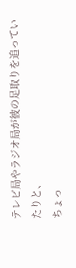テレビ局やラジオ局が彼の足取りを追っていたりと、
ちょっ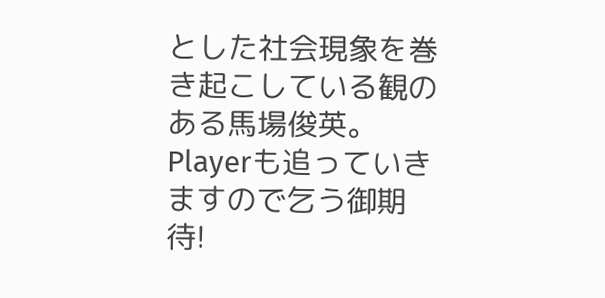とした社会現象を巻き起こしている観のある馬場俊英。
Playerも追っていきますので乞う御期待!